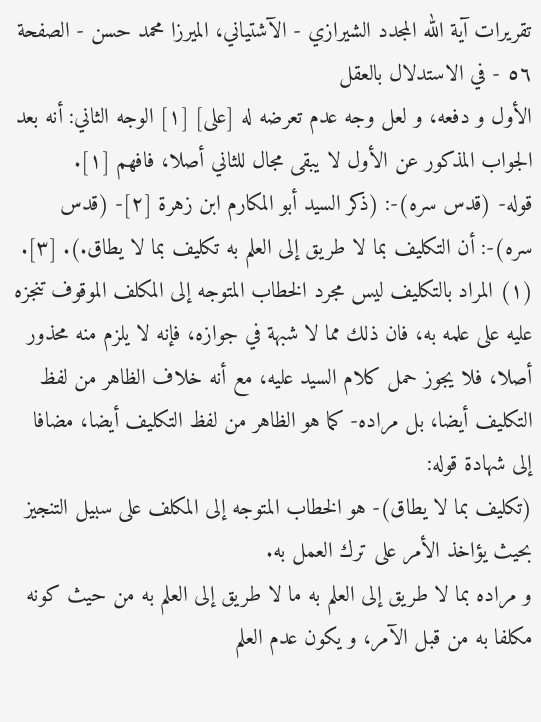تقريرات آية الله المجدد الشيرازي - الآشتياني، الميرزا محمد حسن - الصفحة ٥٦ - في الاستدلال بالعقل
الأول و دفعه، و لعل وجه عدم تعرضه له [على] [١] الوجه الثاني: أنه بعد الجواب المذكور عن الأول لا يبقى مجال للثاني أصلا، فافهم [١].
قوله- (قدس سره)-: (ذكر السيد أبو المكارم ابن زهرة [٢]- (قدس سره)-: أن التكليف بما لا طريق إلى العلم به تكليف بما لا يطاق.). [٣].
(١) المراد بالتكليف ليس مجرد الخطاب المتوجه إلى المكلف الموقوف تنجزه عليه على علمه به، فان ذلك مما لا شبهة في جوازه، فإنه لا يلزم منه محذور أصلا، فلا يجوز حمل كلام السيد عليه، مع أنه خلاف الظاهر من لفظ التكليف أيضا، بل مراده- كما هو الظاهر من لفظ التكليف أيضا، مضافا إلى شهادة قوله:
(تكليف بما لا يطاق)- هو الخطاب المتوجه إلى المكلف على سبيل التنجيز بحيث يؤاخذ الأمر على ترك العمل به.
و مراده بما لا طريق إلى العلم به ما لا طريق إلى العلم به من حيث كونه مكلفا به من قبل الآمر، و يكون عدم العلم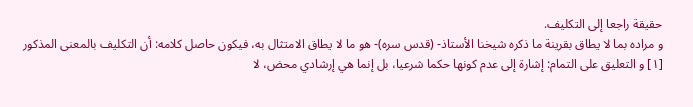حقيقة راجعا إلى التكليف.
و مراده بما لا يطاق بقرينة ما ذكره شيخنا الأستاذ- (قدس سره)- هو ما لا يطاق الامتثال به، فيكون حاصل كلامه: أن التكليف بالمعنى المذكور
[١] و التعليق على التمام: إشارة إلى عدم كونها حكما شرعيا، بل إنما هي إرشادي محض، لا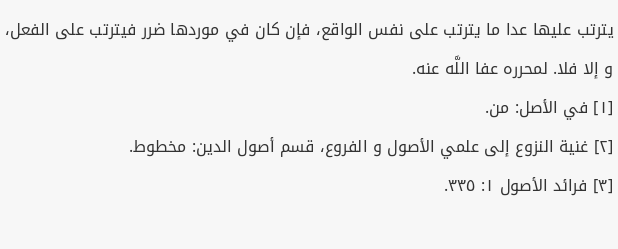يترتب عليها عدا ما يترتب على نفس الواقع، فإن كان في موردها ضرر فيترتب على الفعل، و إلا فلا. لمحرره عفا اللَّه عنه.
[١] في الأصل: من.
[٢] غنية النزوع إلى علمي الأصول و الفروع، قسم أصول الدين: مخطوط.
[٣] فرائد الأصول ١: ٣٣٥.